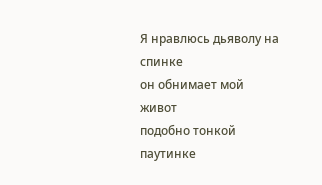Я нравлюсь дьяволу на спинке
он обнимает мой живот
подобно тонкой паутинке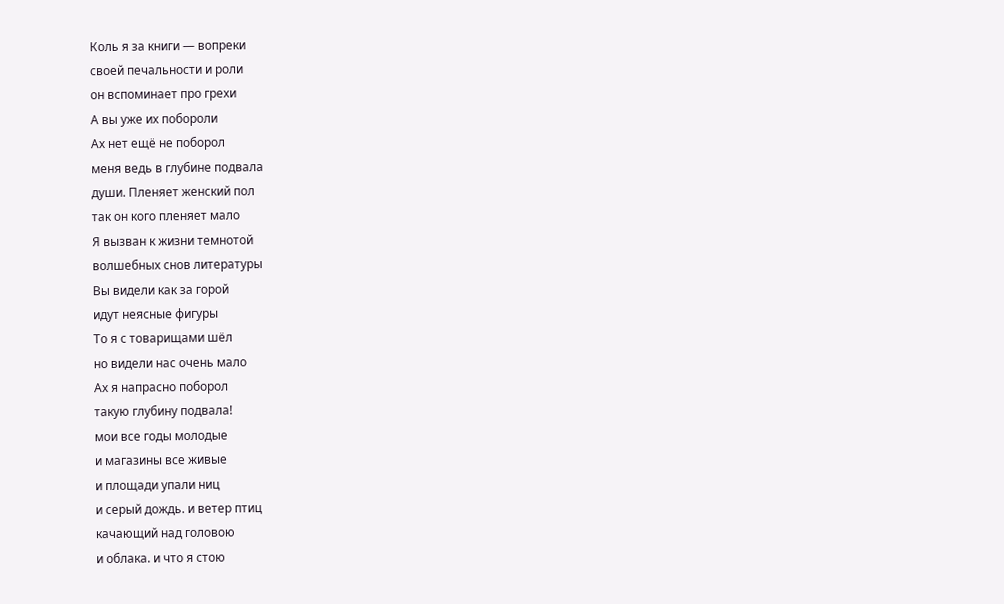Коль я за книги — вопреки
своей печальности и роли
он вспоминает про грехи
А вы уже их побороли
Ах нет ещё не поборол
меня ведь в глубине подвала
души. Пленяет женский пол
так он кого пленяет мало
Я вызван к жизни темнотой
волшебных снов литературы
Вы видели как за горой
идут неясные фигуры
То я с товарищами шёл
но видели нас очень мало
Ах я напрасно поборол
такую глубину подвала!
мои все годы молодые
и магазины все живые
и площади упали ниц
и серый дождь. и ветер птиц
качающий над головою
и облака. и что я стою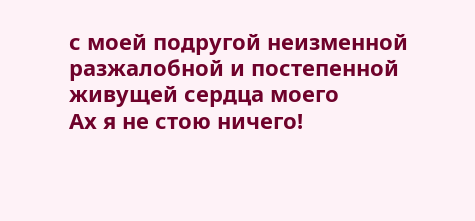с моей подругой неизменной
разжалобной и постепенной
живущей сердца моего
Ах я не стою ничего!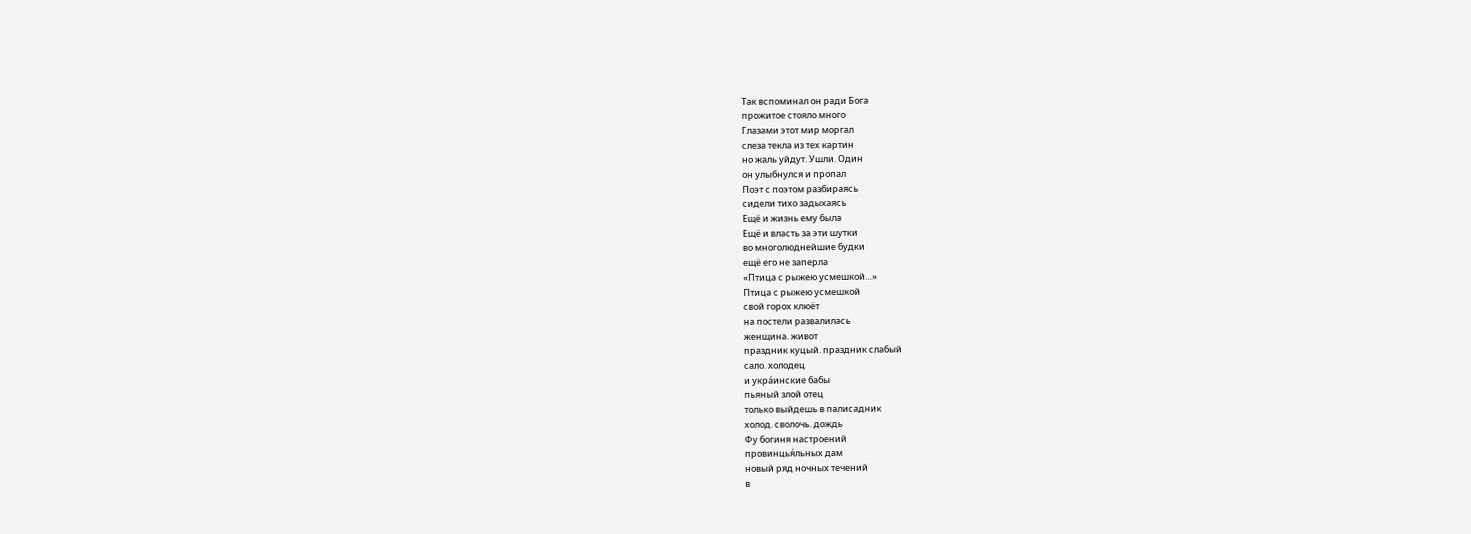Так вспоминал он ради Бога
прожитое стояло много
Глазами этот мир моргал
слеза текла из тех картин
но жаль уйдут. Ушли. Один
он улыбнулся и пропал
Поэт с поэтом разбираясь
сидели тихо задыхаясь
Ещё и жизнь ему была
Ещё и власть за эти шутки
во многолюднейшие будки
ещё его не заперла
«Птица с рыжею усмешкой…»
Птица с рыжею усмешкой
свой горох клюёт
на постели развалилась
женщина. живот
праздник куцый. праздник слабый
сало. холодец
и укра́инские бабы
пьяный злой отец
только выйдешь в палисадник
холод. сволочь. дождь
Фу богиня настроений
провинцья́льных дам
новый ряд ночных течений
в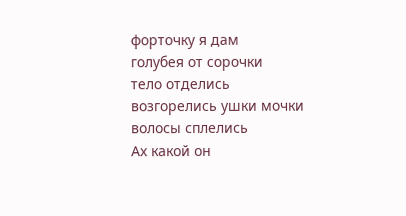форточку я дам
голубея от сорочки
тело отделись
возгорелись ушки мочки
волосы сплелись
Ах какой он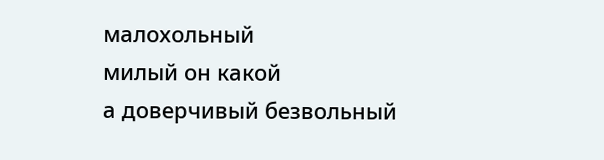малохольный
милый он какой
а доверчивый безвольный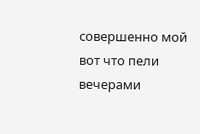совершенно мой
вот что пели вечерами